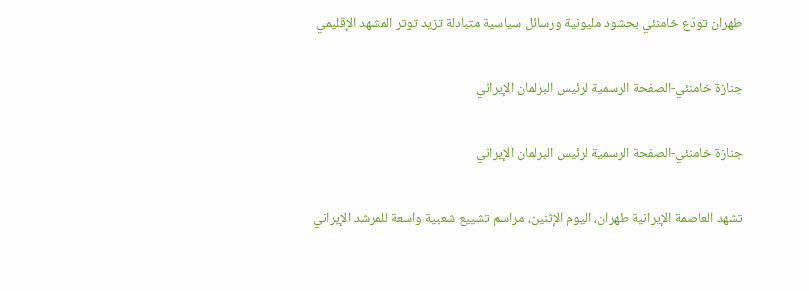طهران تودّع خامنئي بحشود مليونية ورسائل سياسية متبادلة تزيد توتر المشهد الإقليمي

جنازة خامنئي-الصفحة الرسمية لرئيس البرلمان الإيراني

جنازة خامنئي-الصفحة الرسمية لرئيس البرلمان الإيراني

تشهد العاصمة الإيرانية طهران، اليوم الإثنين، مراسم تشييع شعبية واسعة للمرشد الإيراني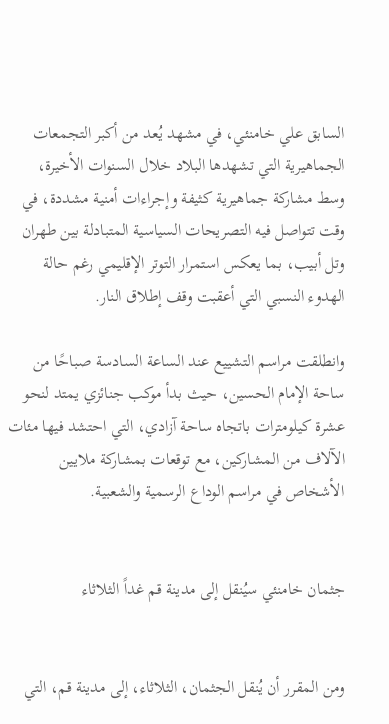السابق علي خامنئي، في مشهد يُعد من أكبر التجمعات الجماهيرية التي تشهدها البلاد خلال السنوات الأخيرة، وسط مشاركة جماهيرية كثيفة وإجراءات أمنية مشددة، في وقت تتواصل فيه التصريحات السياسية المتبادلة بين طهران وتل أبيب، بما يعكس استمرار التوتر الإقليمي رغم حالة الهدوء النسبي التي أعقبت وقف إطلاق النار.

وانطلقت مراسم التشييع عند الساعة السادسة صباحًا من ساحة الإمام الحسين، حيث بدأ موكب جنائزي يمتد لنحو عشرة كيلومترات باتجاه ساحة آزادي، التي احتشد فيها مئات الآلاف من المشاركين، مع توقعات بمشاركة ملايين الأشخاص في مراسم الوداع الرسمية والشعبية.


جثمان خامنئي سيُنقل إلى مدينة قم غداً الثلاثاء


ومن المقرر أن يُنقل الجثمان، الثلاثاء، إلى مدينة قم، التي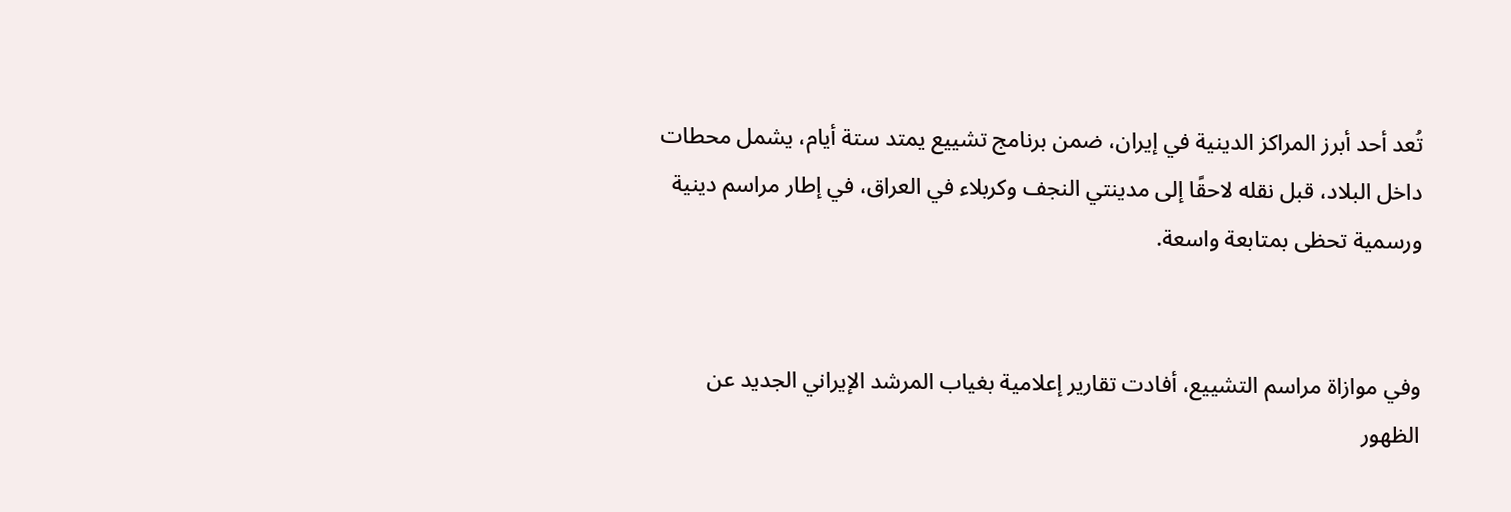تُعد أحد أبرز المراكز الدينية في إيران، ضمن برنامج تشييع يمتد ستة أيام، يشمل محطات داخل البلاد، قبل نقله لاحقًا إلى مدينتي النجف وكربلاء في العراق، في إطار مراسم دينية ورسمية تحظى بمتابعة واسعة.


وفي موازاة مراسم التشييع، أفادت تقارير إعلامية بغياب المرشد الإيراني الجديد عن الظهور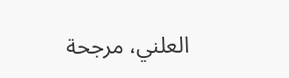العلني، مرجحة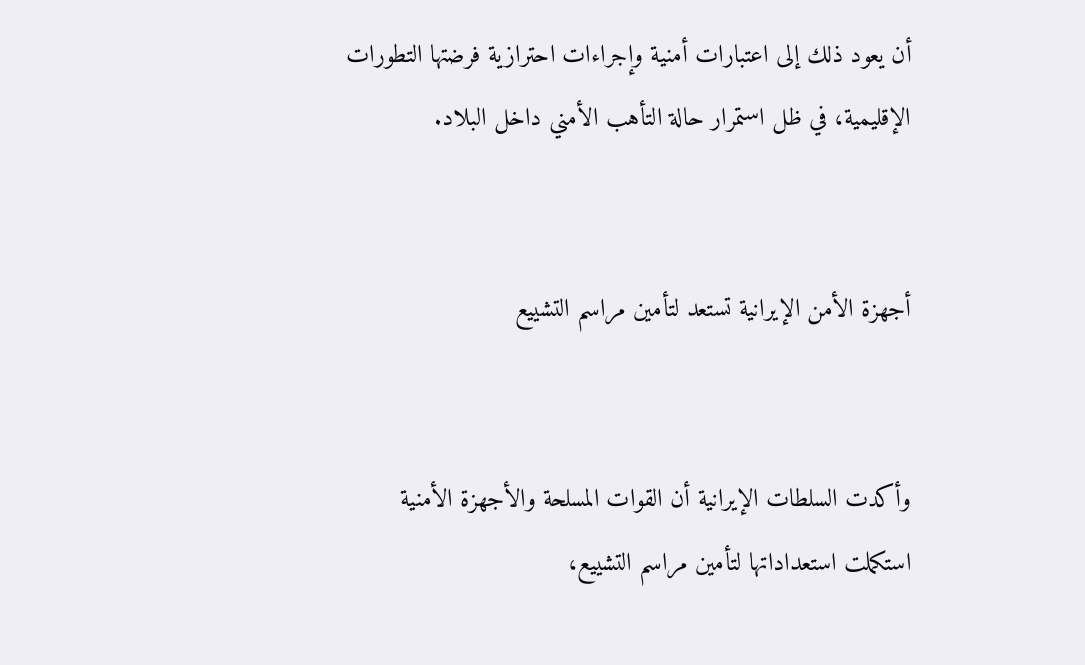أن يعود ذلك إلى اعتبارات أمنية وإجراءات احترازية فرضتها التطورات الإقليمية، في ظل استمرار حالة التأهب الأمني داخل البلاد.


أجهزة الأمن الإيرانية تستعد لتأمين مراسم التشييع


وأكدت السلطات الإيرانية أن القوات المسلحة والأجهزة الأمنية استكملت استعداداتها لتأمين مراسم التشييع،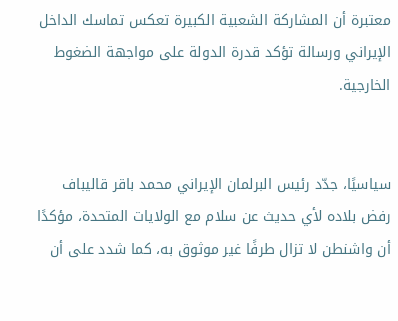معتبرة أن المشاركة الشعبية الكبيرة تعكس تماسك الداخل الإيراني ورسالة تؤكد قدرة الدولة على مواجهة الضغوط الخارجية.


سياسيًا، جدّد رئيس البرلمان الإيراني محمد باقر قاليباف رفض بلاده لأي حديث عن سلام مع الولايات المتحدة، مؤكدًا أن واشنطن لا تزال طرفًا غير موثوق به، كما شدد على أن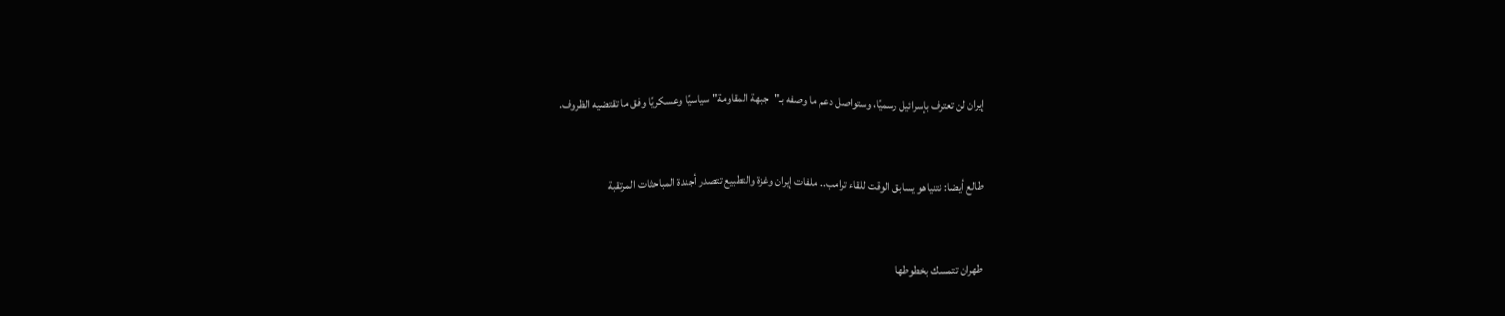إيران لن تعترف بإسرائيل رسميًا، وستواصل دعم ما وصفه بـ"جبهة المقاومة" سياسيًا وعسكريًا وفق ما تقتضيه الظروف.


طالع أيضا: نتنياهو يسابق الوقت للقاء ترامب.. ملفات إيران وغزة والتطبيع تتصدر أجندة المباحثات المرتقبة


طهران تتمسك بخطوطها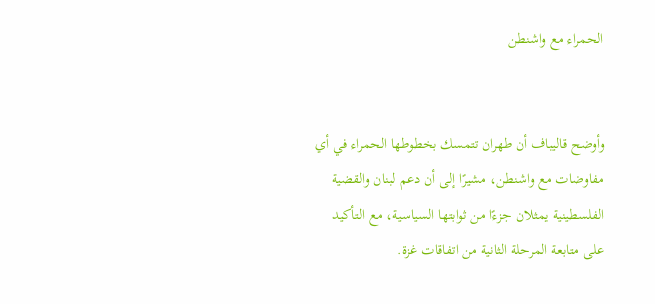الحمراء مع واشنطن


وأوضح قاليباف أن طهران تتمسك بخطوطها الحمراء في أي مفاوضات مع واشنطن، مشيرًا إلى أن دعم لبنان والقضية الفلسطينية يمثلان جزءًا من ثوابتها السياسية، مع التأكيد على متابعة المرحلة الثانية من اتفاقات غزة.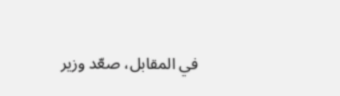في المقابل، صعّد وزير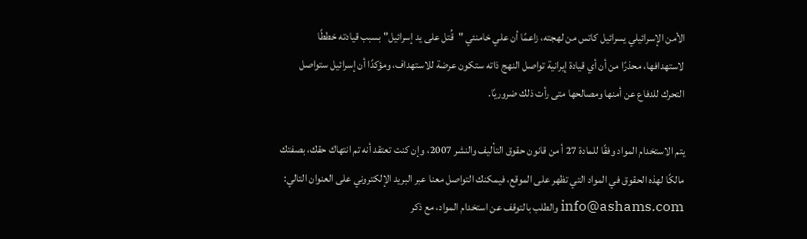الأمن الإسرائيلي يسرائيل كاتس من لهجته، زاعمًا أن علي خامنئي "قُتل على يد إسرائيل" بسبب قيادته خططًا لاستهدافها، محذرًا من أن أي قيادة إيرانية تواصل النهج ذاته ستكون عرضة للاستهداف، ومؤكدًا أن إسرائيل ستواصل التحرك للدفاع عن أمنها ومصالحها متى رأت ذلك ضروريًا.

يتم الاستخدام المواد وفقًا للمادة 27 أ من قانون حقوق التأليف والنشر 2007، وإن كنت تعتقد أنه تم انتهاك حقك، بصفتك مالكًا لهذه الحقوق في المواد التي تظهر على الموقع، فيمكنك التواصل معنا عبر البريد الإلكتروني على العنوان التالي: info@ashams.com والطلب بالتوقف عن استخدام المواد، مع ذكر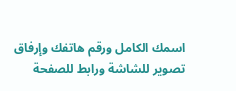اسمك الكامل ورقم هاتفك وإرفاق تصوير للشاشة ورابط للصفحة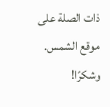ذات الصلة على موقع الشمس. وشكرًا!